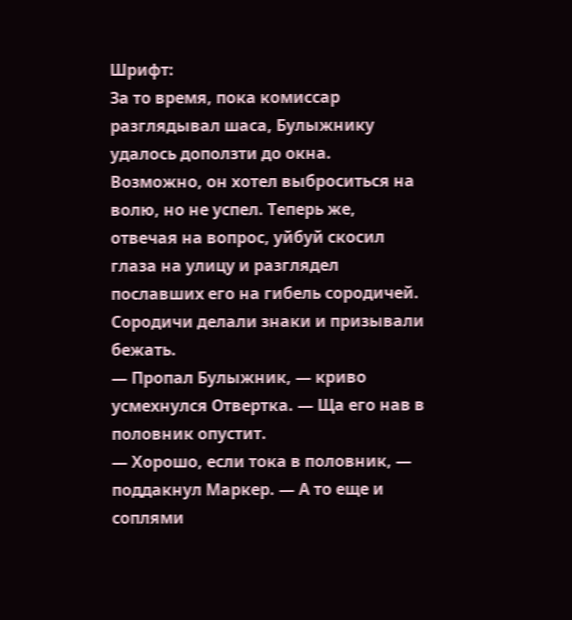Шрифт:
За то время, пока комиссар разглядывал шаса, Булыжнику удалось доползти до окна. Возможно, он хотел выброситься на волю, но не успел. Теперь же, отвечая на вопрос, уйбуй скосил глаза на улицу и разглядел пославших его на гибель сородичей.
Сородичи делали знаки и призывали бежать.
— Пропал Булыжник, — криво усмехнулся Отвертка. — Ща его нав в половник опустит.
— Хорошо, если тока в половник, — поддакнул Маркер. — А то еще и соплями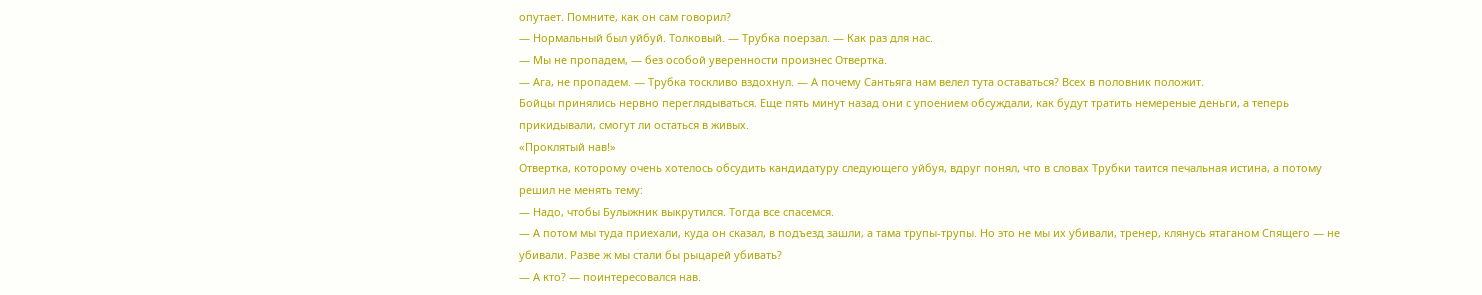опутает. Помните, как он сам говорил?
— Нормальный был уйбуй. Толковый. — Трубка поерзал. — Как раз для нас.
— Мы не пропадем, — без особой уверенности произнес Отвертка.
— Ага, не пропадем. — Трубка тоскливо вздохнул. — А почему Сантьяга нам велел тута оставаться? Всех в половник положит.
Бойцы принялись нервно переглядываться. Еще пять минут назад они с упоением обсуждали, как будут тратить немереные деньги, а теперь прикидывали, смогут ли остаться в живых.
«Проклятый нав!»
Отвертка, которому очень хотелось обсудить кандидатуру следующего уйбуя, вдруг понял, что в словах Трубки таится печальная истина, а потому решил не менять тему:
— Надо, чтобы Булыжник выкрутился. Тогда все спасемся.
— А потом мы туда приехали, куда он сказал, в подъезд зашли, а тама трупы-трупы. Но это не мы их убивали, тренер, клянусь ятаганом Спящего — не убивали. Разве ж мы стали бы рыцарей убивать?
— А кто? — поинтересовался нав.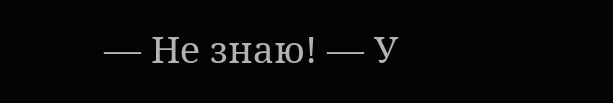— Не знаю! — У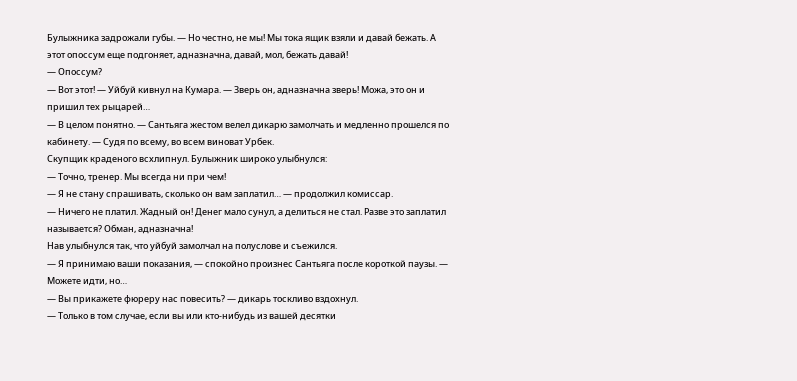Булыжника задрожали губы. — Но честно, не мы! Мы тока ящик взяли и давай бежать. А этот опоссум еще подгоняет, адназначна, давай, мол, бежать давай!
— Опоссум?
— Вот этот! — Уйбуй кивнул на Кумара. — Зверь он, адназначна зверь! Можа, это он и пришил тех рыцарей…
— В целом понятно. — Сантьяга жестом велел дикарю замолчать и медленно прошелся по кабинету. — Судя по всему, во всем виноват Урбек.
Скупщик краденого всхлипнул. Булыжник широко улыбнулся:
— Точно, тренер. Мы всегда ни при чем!
— Я не стану спрашивать, сколько он вам заплатил… — продолжил комиссар.
— Ничего не платил. Жадный он! Денег мало сунул, а делиться не стал. Разве это заплатил называется? Обман, адназначна!
Нав улыбнулся так, что уйбуй замолчал на полуслове и съежился.
— Я принимаю ваши показания, — спокойно произнес Сантьяга после короткой паузы. — Можете идти, но…
— Вы прикажете фюреру нас повесить? — дикарь тоскливо вздохнул.
— Только в том случае, если вы или кто-нибудь из вашей десятки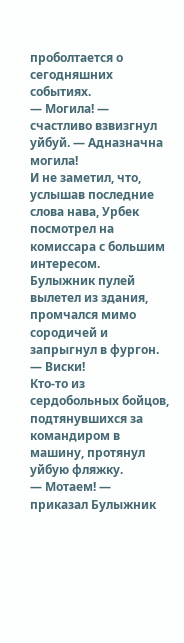проболтается о сегодняшних событиях.
— Могила! — счастливо взвизгнул уйбуй. — Адназначна могила!
И не заметил, что, услышав последние слова нава, Урбек посмотрел на комиссара с большим интересом.
Булыжник пулей вылетел из здания, промчался мимо сородичей и запрыгнул в фургон. — Виски!
Кто-то из сердобольных бойцов, подтянувшихся за командиром в машину, протянул уйбую фляжку.
— Мотаем! — приказал Булыжник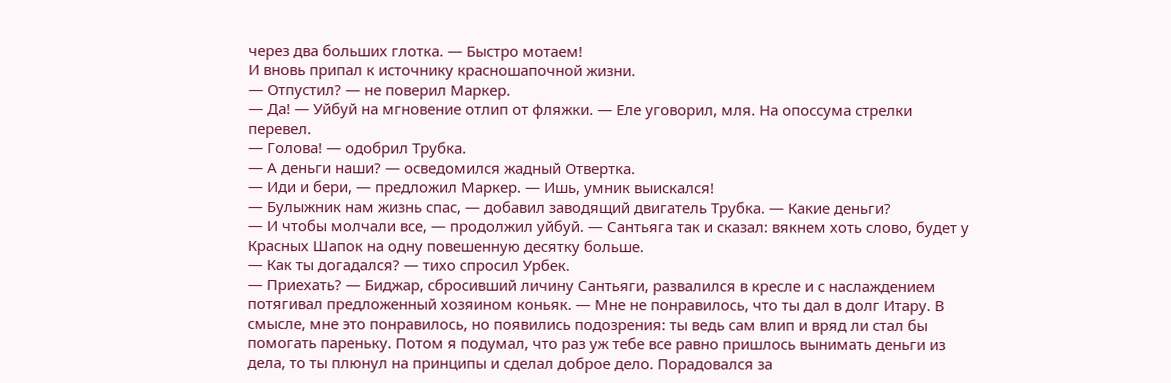через два больших глотка. — Быстро мотаем!
И вновь припал к источнику красношапочной жизни.
— Отпустил? — не поверил Маркер.
— Да! — Уйбуй на мгновение отлип от фляжки. — Еле уговорил, мля. На опоссума стрелки перевел.
— Голова! — одобрил Трубка.
— А деньги наши? — осведомился жадный Отвертка.
— Иди и бери, — предложил Маркер. — Ишь, умник выискался!
— Булыжник нам жизнь спас, — добавил заводящий двигатель Трубка. — Какие деньги?
— И чтобы молчали все, — продолжил уйбуй. — Сантьяга так и сказал: вякнем хоть слово, будет у Красных Шапок на одну повешенную десятку больше.
— Как ты догадался? — тихо спросил Урбек.
— Приехать? — Биджар, сбросивший личину Сантьяги, развалился в кресле и с наслаждением потягивал предложенный хозяином коньяк. — Мне не понравилось, что ты дал в долг Итару. В смысле, мне это понравилось, но появились подозрения: ты ведь сам влип и вряд ли стал бы помогать пареньку. Потом я подумал, что раз уж тебе все равно пришлось вынимать деньги из дела, то ты плюнул на принципы и сделал доброе дело. Порадовался за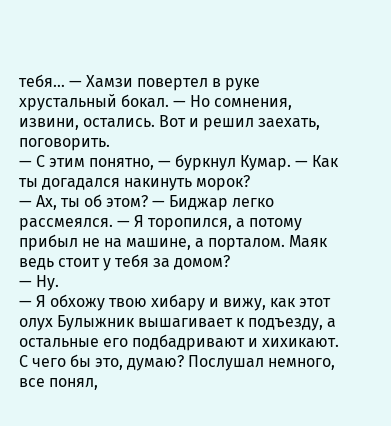тебя… — Хамзи повертел в руке хрустальный бокал. — Но сомнения, извини, остались. Вот и решил заехать, поговорить.
— С этим понятно, — буркнул Кумар. — Как ты догадался накинуть морок?
— Ах, ты об этом? — Биджар легко рассмеялся. — Я торопился, а потому прибыл не на машине, а порталом. Маяк ведь стоит у тебя за домом?
— Ну.
— Я обхожу твою хибару и вижу, как этот олух Булыжник вышагивает к подъезду, а остальные его подбадривают и хихикают. С чего бы это, думаю? Послушал немного, все понял,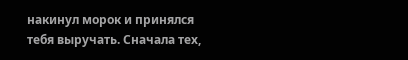накинул морок и принялся тебя выручать. Сначала тех,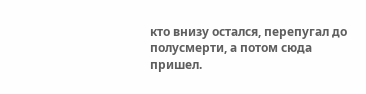кто внизу остался, перепугал до полусмерти, а потом сюда пришел.